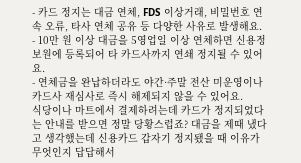- 카드 정지는 대금 연체, FDS 이상거래, 비밀번호 연속 오류, 타사 연체 공유 등 다양한 사유로 발생해요.
- 10만 원 이상 대금을 5영업일 이상 연체하면 신용정보원에 등록되어 타 카드사까지 연쇄 정지될 수 있어요.
- 연체금을 완납하더라도 야간·주말 전산 미운영이나 카드사 재심사로 즉시 해제되지 않을 수 있어요.
식당이나 마트에서 결제하려는데 카드가 정지되었다는 안내를 받으면 정말 당황스럽죠? 대금을 제때 냈다고 생각했는데 신용카드 갑자기 정지됐을 때 이유가 무엇인지 답답해서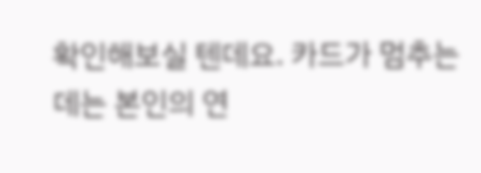확인해보실 텐데요. 카드가 멈추는 데는 본인의 연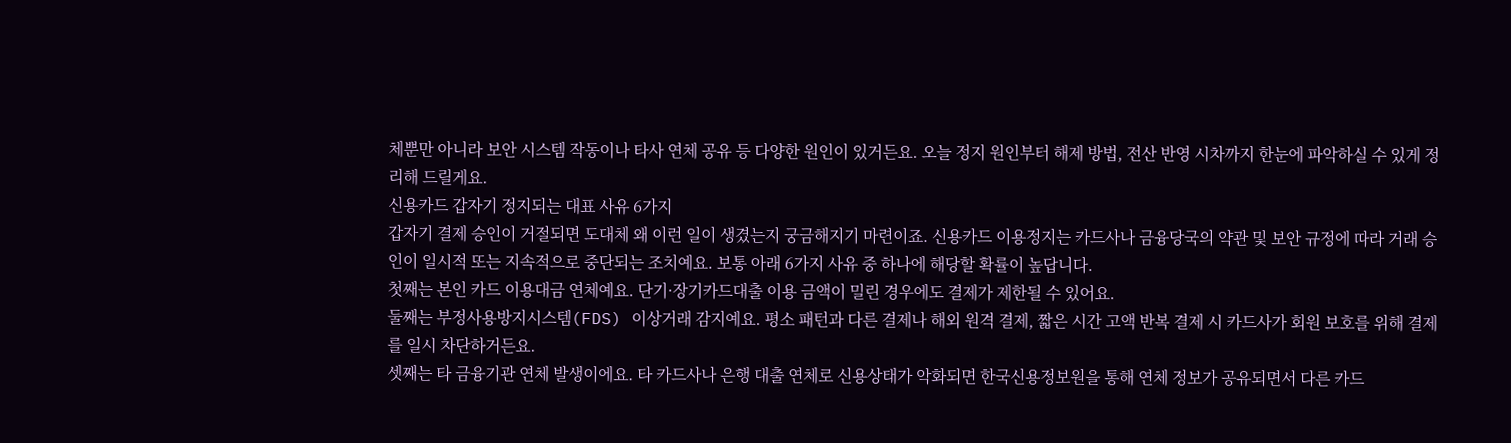체뿐만 아니라 보안 시스템 작동이나 타사 연체 공유 등 다양한 원인이 있거든요. 오늘 정지 원인부터 해제 방법, 전산 반영 시차까지 한눈에 파악하실 수 있게 정리해 드릴게요.
신용카드 갑자기 정지되는 대표 사유 6가지
갑자기 결제 승인이 거절되면 도대체 왜 이런 일이 생겼는지 궁금해지기 마련이죠. 신용카드 이용정지는 카드사나 금융당국의 약관 및 보안 규정에 따라 거래 승인이 일시적 또는 지속적으로 중단되는 조치예요. 보통 아래 6가지 사유 중 하나에 해당할 확률이 높답니다.
첫째는 본인 카드 이용대금 연체예요. 단기·장기카드대출 이용 금액이 밀린 경우에도 결제가 제한될 수 있어요.
둘째는 부정사용방지시스템(FDS) 이상거래 감지예요. 평소 패턴과 다른 결제나 해외 원격 결제, 짧은 시간 고액 반복 결제 시 카드사가 회원 보호를 위해 결제를 일시 차단하거든요.
셋째는 타 금융기관 연체 발생이에요. 타 카드사나 은행 대출 연체로 신용상태가 악화되면 한국신용정보원을 통해 연체 정보가 공유되면서 다른 카드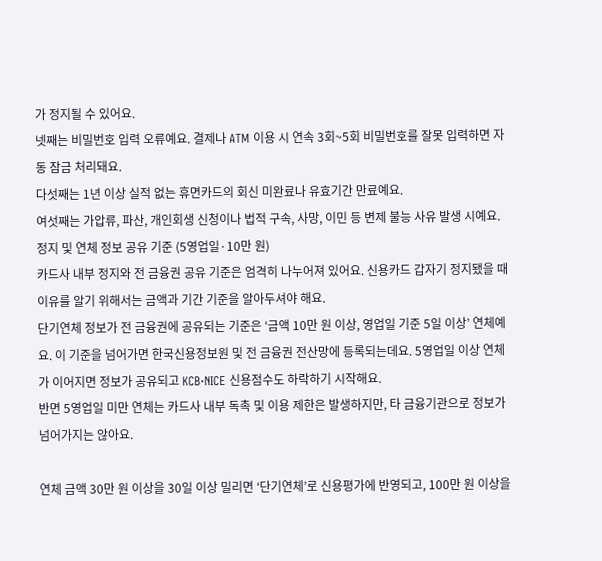가 정지될 수 있어요.
넷째는 비밀번호 입력 오류예요. 결제나 ATM 이용 시 연속 3회~5회 비밀번호를 잘못 입력하면 자동 잠금 처리돼요.
다섯째는 1년 이상 실적 없는 휴면카드의 회신 미완료나 유효기간 만료예요.
여섯째는 가압류, 파산, 개인회생 신청이나 법적 구속, 사망, 이민 등 변제 불능 사유 발생 시예요.
정지 및 연체 정보 공유 기준 (5영업일·10만 원)
카드사 내부 정지와 전 금융권 공유 기준은 엄격히 나누어져 있어요. 신용카드 갑자기 정지됐을 때 이유를 알기 위해서는 금액과 기간 기준을 알아두셔야 해요.
단기연체 정보가 전 금융권에 공유되는 기준은 ‘금액 10만 원 이상, 영업일 기준 5일 이상’ 연체예요. 이 기준을 넘어가면 한국신용정보원 및 전 금융권 전산망에 등록되는데요. 5영업일 이상 연체가 이어지면 정보가 공유되고 KCB·NICE 신용점수도 하락하기 시작해요.
반면 5영업일 미만 연체는 카드사 내부 독촉 및 이용 제한은 발생하지만, 타 금융기관으로 정보가 넘어가지는 않아요.

연체 금액 30만 원 이상을 30일 이상 밀리면 ‘단기연체’로 신용평가에 반영되고, 100만 원 이상을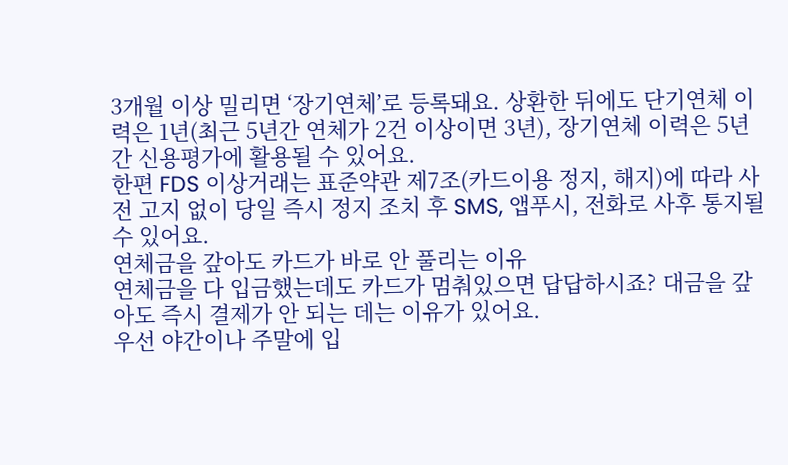3개월 이상 밀리면 ‘장기연체’로 등록돼요. 상환한 뒤에도 단기연체 이력은 1년(최근 5년간 연체가 2건 이상이면 3년), 장기연체 이력은 5년간 신용평가에 활용될 수 있어요.
한편 FDS 이상거래는 표준약관 제7조(카드이용 정지, 해지)에 따라 사전 고지 없이 당일 즉시 정지 조치 후 SMS, 앱푸시, 전화로 사후 통지될 수 있어요.
연체금을 갚아도 카드가 바로 안 풀리는 이유
연체금을 다 입금했는데도 카드가 멈춰있으면 답답하시죠? 대금을 갚아도 즉시 결제가 안 되는 데는 이유가 있어요.
우선 야간이나 주말에 입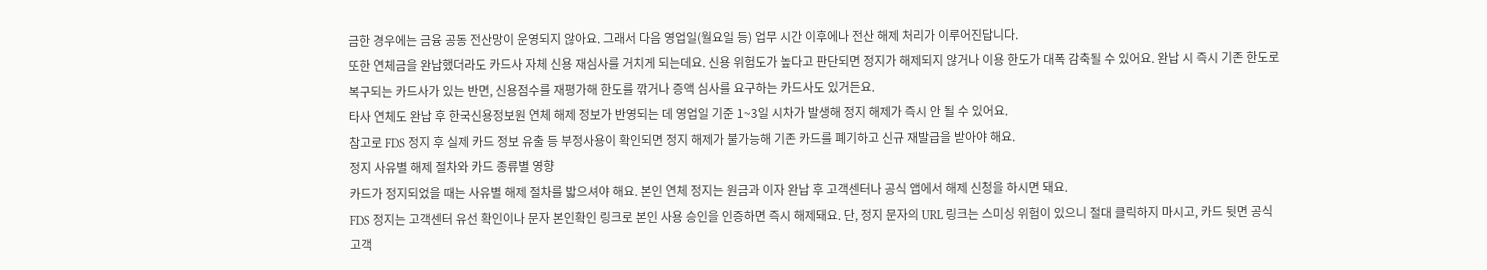금한 경우에는 금융 공동 전산망이 운영되지 않아요. 그래서 다음 영업일(월요일 등) 업무 시간 이후에나 전산 해제 처리가 이루어진답니다.
또한 연체금을 완납했더라도 카드사 자체 신용 재심사를 거치게 되는데요. 신용 위험도가 높다고 판단되면 정지가 해제되지 않거나 이용 한도가 대폭 감축될 수 있어요. 완납 시 즉시 기존 한도로 복구되는 카드사가 있는 반면, 신용점수를 재평가해 한도를 깎거나 증액 심사를 요구하는 카드사도 있거든요.
타사 연체도 완납 후 한국신용정보원 연체 해제 정보가 반영되는 데 영업일 기준 1~3일 시차가 발생해 정지 해제가 즉시 안 될 수 있어요.
참고로 FDS 정지 후 실제 카드 정보 유출 등 부정사용이 확인되면 정지 해제가 불가능해 기존 카드를 폐기하고 신규 재발급을 받아야 해요.
정지 사유별 해제 절차와 카드 종류별 영향
카드가 정지되었을 때는 사유별 해제 절차를 밟으셔야 해요. 본인 연체 정지는 원금과 이자 완납 후 고객센터나 공식 앱에서 해제 신청을 하시면 돼요.
FDS 정지는 고객센터 유선 확인이나 문자 본인확인 링크로 본인 사용 승인을 인증하면 즉시 해제돼요. 단, 정지 문자의 URL 링크는 스미싱 위험이 있으니 절대 클릭하지 마시고, 카드 뒷면 공식 고객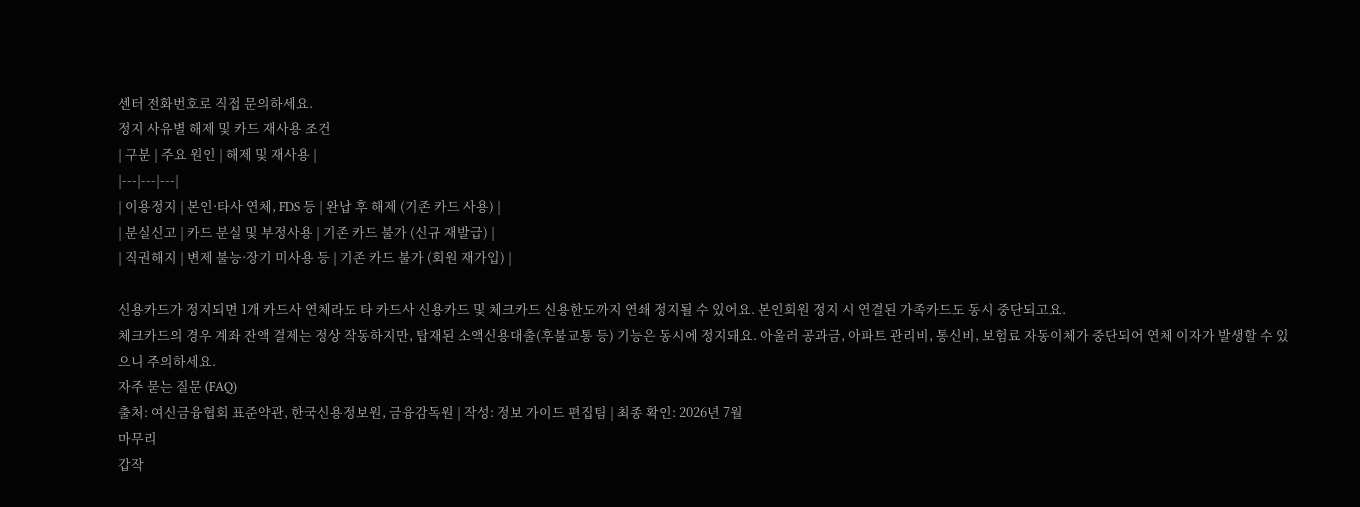센터 전화번호로 직접 문의하세요.
정지 사유별 해제 및 카드 재사용 조건
| 구분 | 주요 원인 | 해제 및 재사용 |
|---|---|---|
| 이용정지 | 본인·타사 연체, FDS 등 | 완납 후 해제 (기존 카드 사용) |
| 분실신고 | 카드 분실 및 부정사용 | 기존 카드 불가 (신규 재발급) |
| 직권해지 | 변제 불능·장기 미사용 등 | 기존 카드 불가 (회원 재가입) |

신용카드가 정지되면 1개 카드사 연체라도 타 카드사 신용카드 및 체크카드 신용한도까지 연쇄 정지될 수 있어요. 본인회원 정지 시 연결된 가족카드도 동시 중단되고요.
체크카드의 경우 계좌 잔액 결제는 정상 작동하지만, 탑재된 소액신용대출(후불교통 등) 기능은 동시에 정지돼요. 아울러 공과금, 아파트 관리비, 통신비, 보험료 자동이체가 중단되어 연체 이자가 발생할 수 있으니 주의하세요.
자주 묻는 질문 (FAQ)
출처: 여신금융협회 표준약관, 한국신용정보원, 금융감독원 | 작성: 정보 가이드 편집팀 | 최종 확인: 2026년 7월
마무리
갑작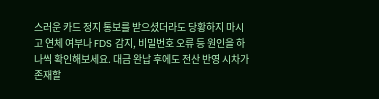스러운 카드 정지 통보를 받으셨더라도 당황하지 마시고 연체 여부나 FDS 감지, 비밀번호 오류 등 원인을 하나씩 확인해보세요. 대금 완납 후에도 전산 반영 시차가 존재할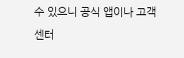수 있으니 공식 앱이나 고객센터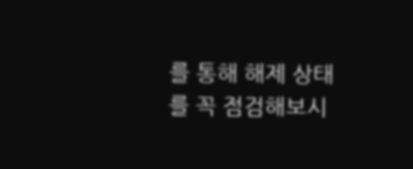를 통해 해제 상태를 꼭 점검해보시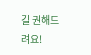길 권해드려요!